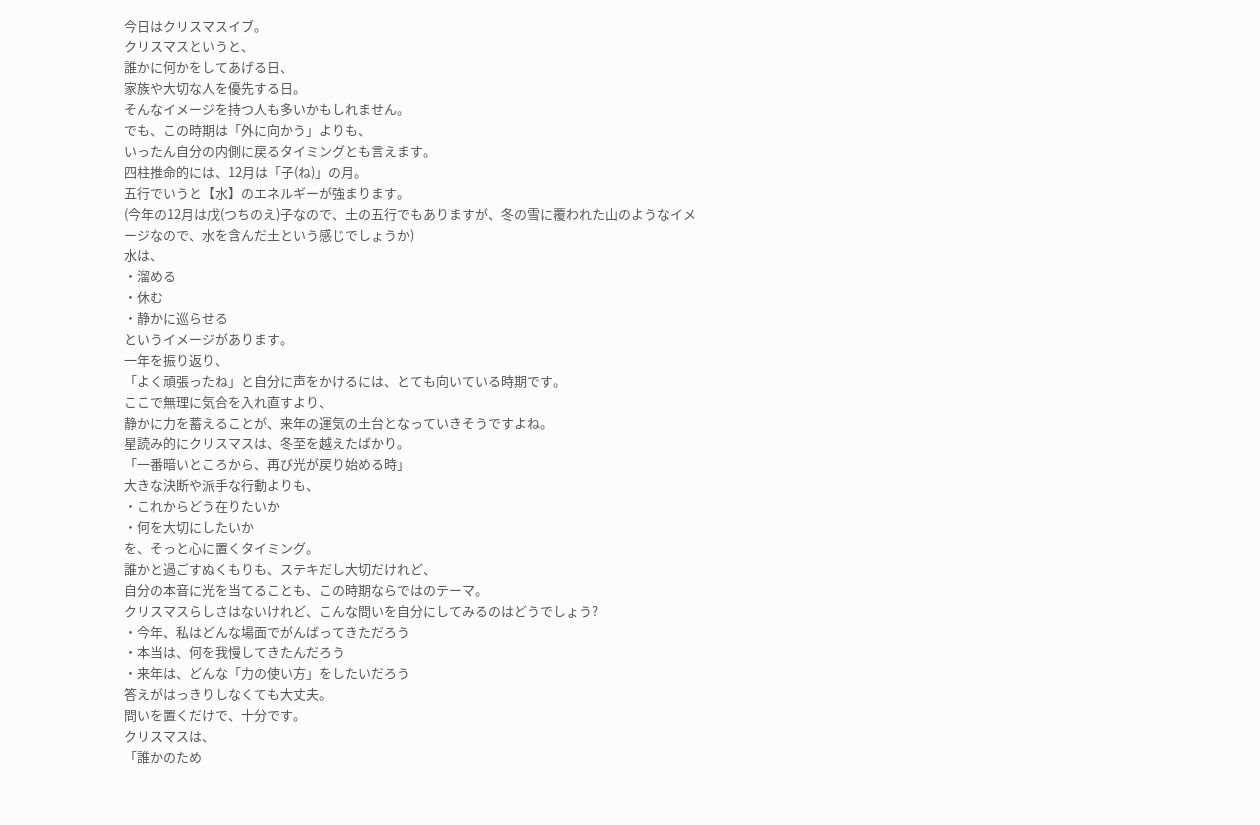今日はクリスマスイブ。
クリスマスというと、
誰かに何かをしてあげる日、
家族や大切な人を優先する日。
そんなイメージを持つ人も多いかもしれません。
でも、この時期は「外に向かう」よりも、
いったん自分の内側に戻るタイミングとも言えます。
四柱推命的には、12月は「子(ね)」の月。
五行でいうと【水】のエネルギーが強まります。
(今年の12月は戊(つちのえ)子なので、土の五行でもありますが、冬の雪に覆われた山のようなイメージなので、水を含んだ土という感じでしょうか)
水は、
・溜める
・休む
・静かに巡らせる
というイメージがあります。
一年を振り返り、
「よく頑張ったね」と自分に声をかけるには、とても向いている時期です。
ここで無理に気合を入れ直すより、
静かに力を蓄えることが、来年の運気の土台となっていきそうですよね。
星読み的にクリスマスは、冬至を越えたばかり。
「一番暗いところから、再び光が戻り始める時」
大きな決断や派手な行動よりも、
・これからどう在りたいか
・何を大切にしたいか
を、そっと心に置くタイミング。
誰かと過ごすぬくもりも、ステキだし大切だけれど、
自分の本音に光を当てることも、この時期ならではのテーマ。
クリスマスらしさはないけれど、こんな問いを自分にしてみるのはどうでしょう?
・今年、私はどんな場面でがんばってきただろう
・本当は、何を我慢してきたんだろう
・来年は、どんな「力の使い方」をしたいだろう
答えがはっきりしなくても大丈夫。
問いを置くだけで、十分です。
クリスマスは、
「誰かのため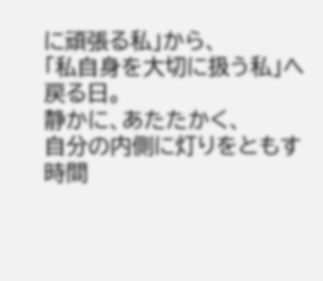に頑張る私」から、
「私自身を大切に扱う私」へ戻る日。
静かに、あたたかく、
自分の内側に灯りをともす時間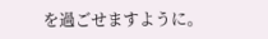を過ごせますように。